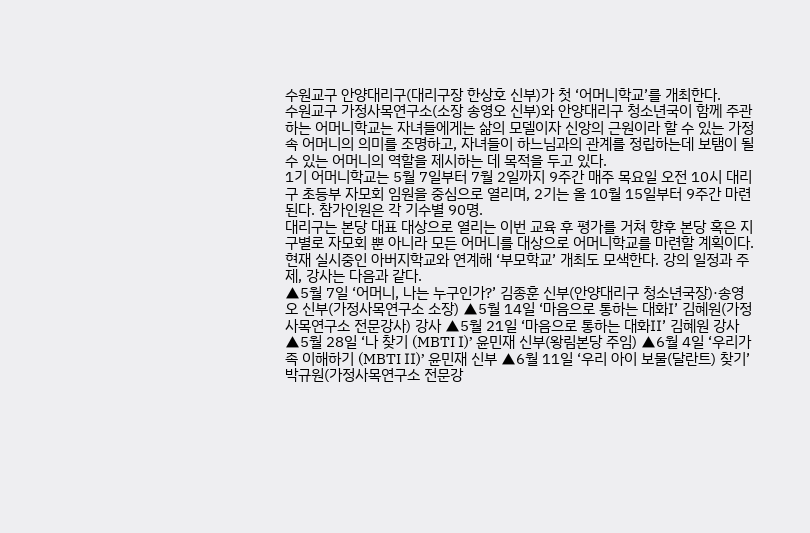수원교구 안양대리구(대리구장 한상호 신부)가 첫 ‘어머니학교’를 개최한다.
수원교구 가정사목연구소(소장 송영오 신부)와 안양대리구 청소년국이 함께 주관하는 어머니학교는 자녀들에게는 삶의 모델이자 신앙의 근원이라 할 수 있는 가정 속 어머니의 의미를 조명하고, 자녀들이 하느님과의 관계를 정립하는데 보탬이 될 수 있는 어머니의 역할을 제시하는 데 목적을 두고 있다.
1기 어머니학교는 5월 7일부터 7월 2일까지 9주간 매주 목요일 오전 10시 대리구 초등부 자모회 임원을 중심으로 열리며, 2기는 올 10월 15일부터 9주간 마련된다. 참가인원은 각 기수별 90명.
대리구는 본당 대표 대상으로 열리는 이번 교육 후 평가를 거쳐 향후 본당 혹은 지구별로 자모회 뿐 아니라 모든 어머니를 대상으로 어머니학교를 마련할 계획이다. 현재 실시중인 아버지학교와 연계해 ‘부모학교’ 개최도 모색한다. 강의 일정과 주제, 강사는 다음과 같다.
▲5월 7일 ‘어머니, 나는 누구인가?’ 김종훈 신부(안양대리구 청소년국장)·송영오 신부(가정사목연구소 소장) ▲5월 14일 ‘마음으로 통하는 대화Ⅰ’ 김혜원(가정사목연구소 전문강사) 강사 ▲5월 21일 ‘마음으로 통하는 대화Ⅱ’ 김혜원 강사 ▲5월 28일 ‘나 찾기 (MBTI Ⅰ)’ 윤민재 신부(왕림본당 주임) ▲6월 4일 ‘우리가족 이해하기 (MBTI Ⅱ)’ 윤민재 신부 ▲6월 11일 ‘우리 아이 보물(달란트) 찾기’ 박규원(가정사목연구소 전문강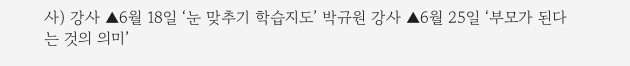사) 강사 ▲6월 18일 ‘눈 맞추기 학습지도’ 박규원 강사 ▲6월 25일 ‘부모가 된다는 것의 의미’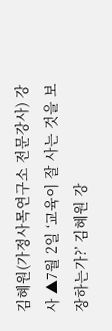김혜원(가정사목연구소 전문강사) 강사 ▲7월 2일 ‘교육이 잘 사는 것을 보장하는가?’ 김혜원 강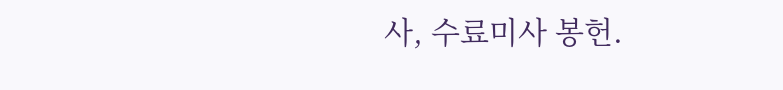사, 수료미사 봉헌.